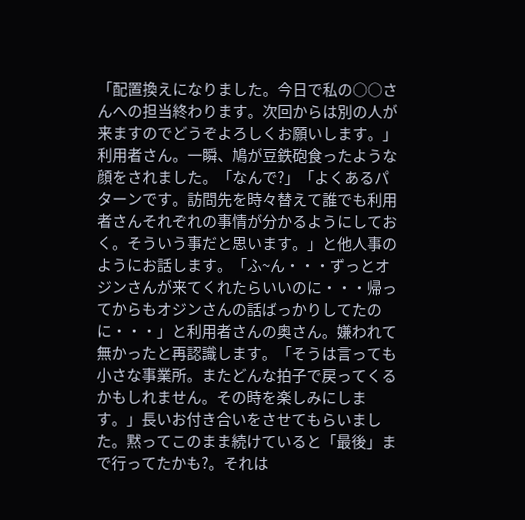「配置換えになりました。今日で私の○○さんへの担当終わります。次回からは別の人が来ますのでどうぞよろしくお願いします。」利用者さん。一瞬、鳩が豆鉄砲食ったような顔をされました。「なんで?」「よくあるパターンです。訪問先を時々替えて誰でも利用者さんそれぞれの事情が分かるようにしておく。そういう事だと思います。」と他人事のようにお話します。「ふ~ん・・・ずっとオジンさんが来てくれたらいいのに・・・帰ってからもオジンさんの話ばっかりしてたのに・・・」と利用者さんの奥さん。嫌われて無かったと再認識します。「そうは言っても小さな事業所。またどんな拍子で戻ってくるかもしれません。その時を楽しみにします。」長いお付き合いをさせてもらいました。黙ってこのまま続けていると「最後」まで行ってたかも?。それは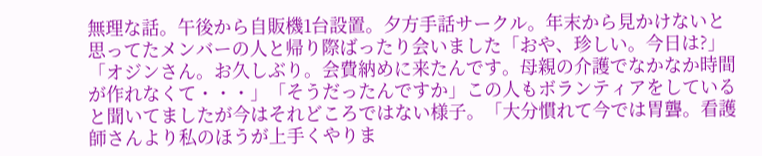無理な話。午後から自販機1台設置。夕方手話サークル。年末から見かけないと思ってたメンバーの人と帰り際ばったり会いました「おや、珍しい。今日は?」「オジンさん。お久しぶり。会費納めに来たんです。母親の介護でなかなか時間が作れなくて・・・」「そうだったんですか」この人もボランティアをしていると聞いてましたが今はそれどころではない様子。「大分慣れて今では胃聾。看護師さんより私のほうが上手くやりま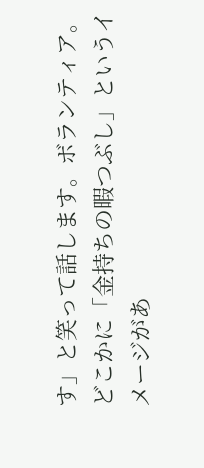す」と笑って話します。ボランティア。どこかに「金持ちの暇つぶし」というイメージがあ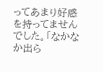ってあまり好感を持ってませんでした。「なかなか出ら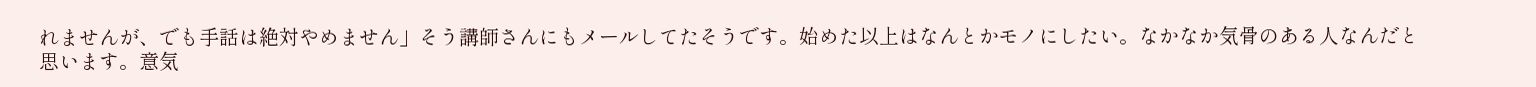れませんが、でも手話は絶対やめません」そう講師さんにもメールしてたそうです。始めた以上はなんとかモノにしたい。なかなか気骨のある人なんだと思います。意気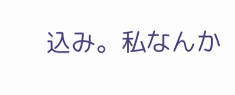込み。私なんか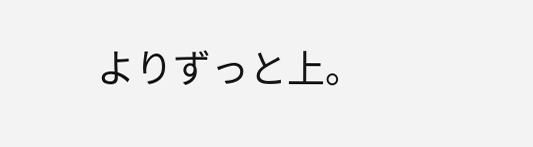よりずっと上。